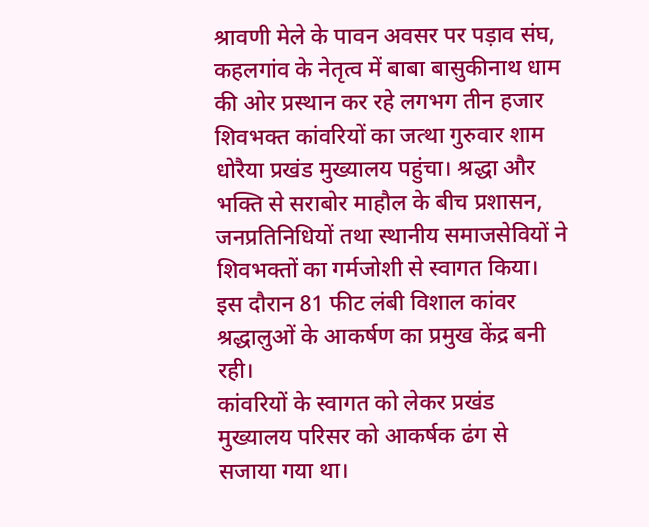श्रावणी मेले के पावन अवसर पर पड़ाव संघ, कहलगांव के नेतृत्व में बाबा बासुकीनाथ धाम की ओर प्रस्थान कर रहे लगभग तीन हजार शिवभक्त कांवरियों का जत्था गुरुवार शाम धोरैया प्रखंड मुख्यालय पहुंचा। श्रद्धा और भक्ति से सराबोर माहौल के बीच प्रशासन, जनप्रतिनिधियों तथा स्थानीय समाजसेवियों ने शिवभक्तों का गर्मजोशी से स्वागत किया। इस दौरान 81 फीट लंबी विशाल कांवर श्रद्धालुओं के आकर्षण का प्रमुख केंद्र बनी रही।
कांवरियों के स्वागत को लेकर प्रखंड मुख्यालय परिसर को आकर्षक ढंग से सजाया गया था।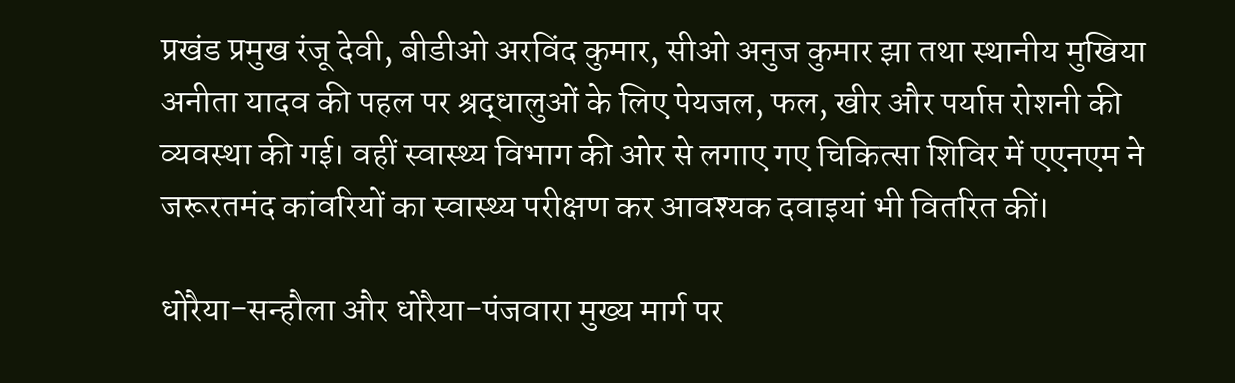प्रखंड प्रमुख रंजू देवी, बीडीओ अरविंद कुमार, सीओ अनुज कुमार झा तथा स्थानीय मुखिया अनीता यादव की पहल पर श्रद्धालुओं के लिए पेयजल, फल, खीर और पर्याप्त रोशनी की व्यवस्था की गई। वहीं स्वास्थ्य विभाग की ओर से लगाए गए चिकित्सा शिविर में एएनएम ने जरूरतमंद कांवरियों का स्वास्थ्य परीक्षण कर आवश्यक दवाइयां भी वितरित कीं।

धोरैया-सन्हौला और धोरैया-पंजवारा मुख्य मार्ग पर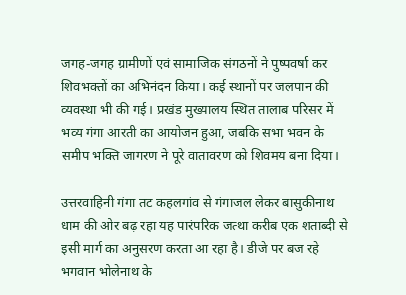जगह-जगह ग्रामीणों एवं सामाजिक संगठनों ने पुष्पवर्षा कर शिवभक्तों का अभिनंदन किया। कई स्थानों पर जलपान की व्यवस्था भी की गई। प्रखंड मुख्यालय स्थित तालाब परिसर में भव्य गंगा आरती का आयोजन हुआ, जबकि सभा भवन के समीप भक्ति जागरण ने पूरे वातावरण को शिवमय बना दिया।

उत्तरवाहिनी गंगा तट कहलगांव से गंगाजल लेकर बासुकीनाथ धाम की ओर बढ़ रहा यह पारंपरिक जत्था करीब एक शताब्दी से इसी मार्ग का अनुसरण करता आ रहा है। डीजे पर बज रहे भगवान भोलेनाथ के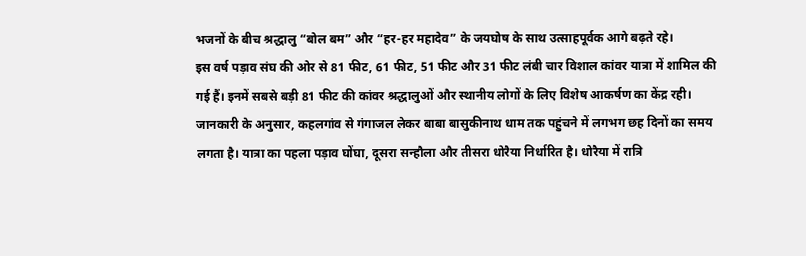भजनों के बीच श्रद्धालु “बोल बम” और “हर-हर महादेव” के जयघोष के साथ उत्साहपूर्वक आगे बढ़ते रहे।
इस वर्ष पड़ाव संघ की ओर से 81 फीट, 61 फीट, 51 फीट और 31 फीट लंबी चार विशाल कांवर यात्रा में शामिल की गई हैं। इनमें सबसे बड़ी 81 फीट की कांवर श्रद्धालुओं और स्थानीय लोगों के लिए विशेष आकर्षण का केंद्र रही।
जानकारी के अनुसार, कहलगांव से गंगाजल लेकर बाबा बासुकीनाथ धाम तक पहुंचने में लगभग छह दिनों का समय लगता है। यात्रा का पहला पड़ाव घोंघा, दूसरा सन्हौला और तीसरा धोरैया निर्धारित है। धोरैया में रात्रि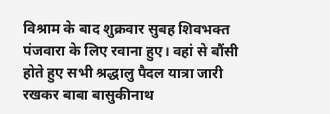विश्राम के बाद शुक्रवार सुबह शिवभक्त पंजवारा के लिए रवाना हुए। वहां से बौंसी होते हुए सभी श्रद्धालु पैदल यात्रा जारी रखकर बाबा बासुकीनाथ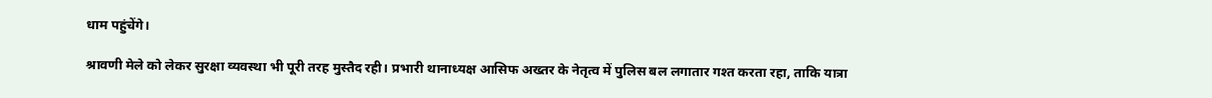धाम पहुंचेंगे।

श्रावणी मेले को लेकर सुरक्षा व्यवस्था भी पूरी तरह मुस्तैद रही। प्रभारी थानाध्यक्ष आसिफ अख्तर के नेतृत्व में पुलिस बल लगातार गश्त करता रहा, ताकि यात्रा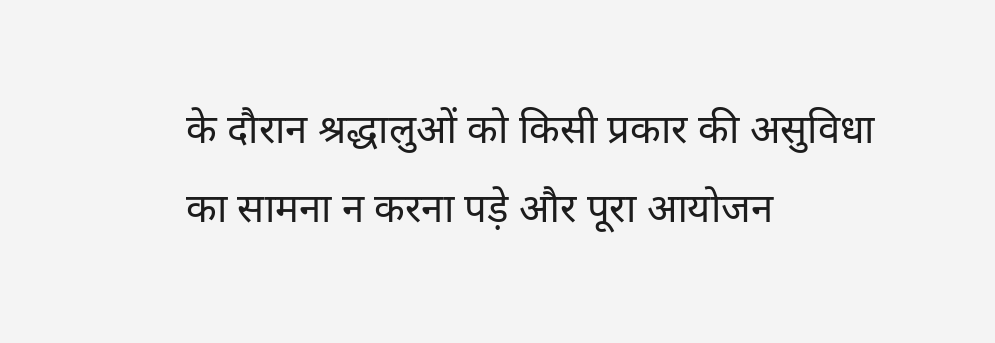के दौरान श्रद्धालुओं को किसी प्रकार की असुविधा का सामना न करना पड़े और पूरा आयोजन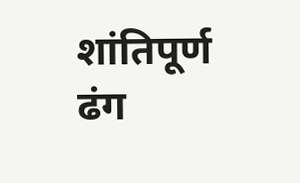शांतिपूर्ण ढंग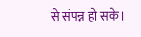से संपन्न हो सके।